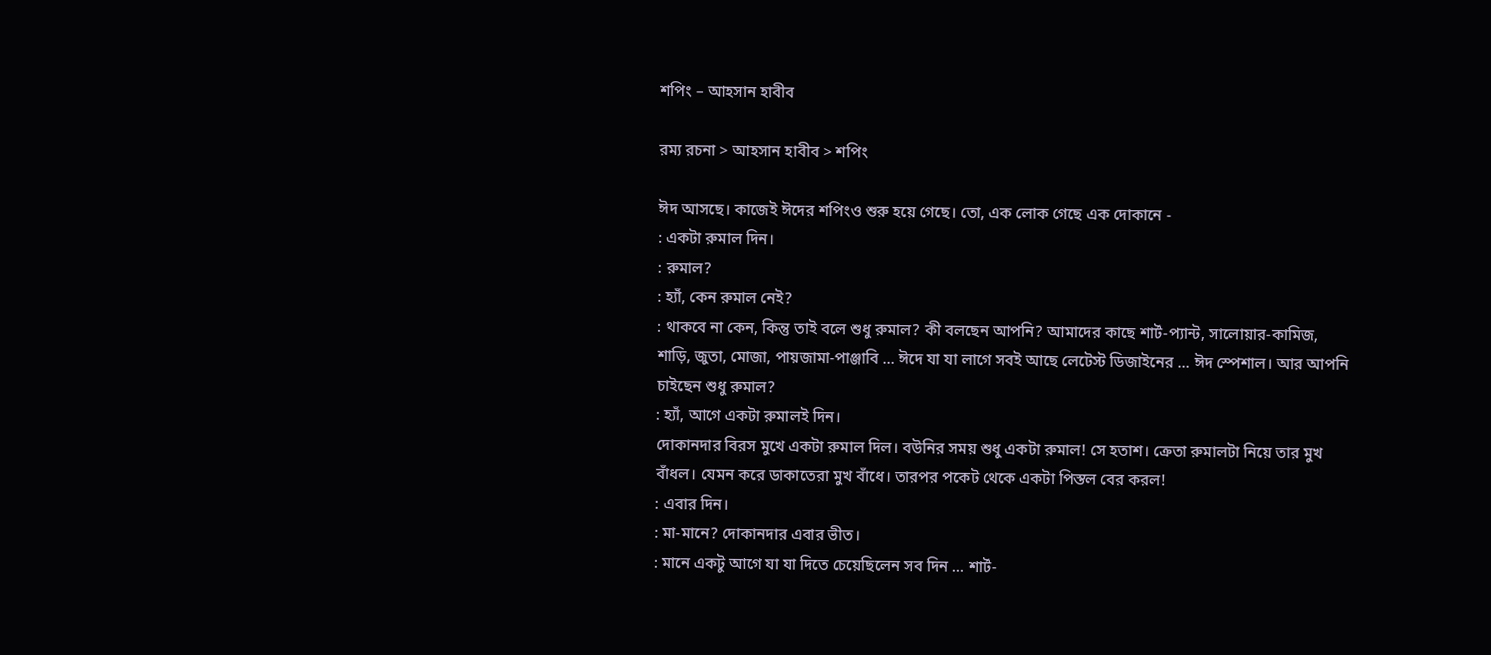শপিং – আহসান হাবীব

রম্য রচনা > আহসান হাবীব > শপিং

ঈদ আসছে। কাজেই ঈদের শপিংও শুরু হয়ে গেছে। তো, এক লোক গেছে এক দোকানে -
: একটা রুমাল দিন।
: রুমাল?
: হ্যাঁ, কেন রুমাল নেই?
: থাকবে না কেন, কিন্তু তাই বলে শুধু রুমাল? কী বলছেন আপনি? আমাদের কাছে শার্ট-প্যান্ট, সালোয়ার-কামিজ, শাড়ি, জুতা, মোজা, পায়জামা-পাঞ্জাবি … ঈদে যা যা লাগে সবই আছে লেটেস্ট ডিজাইনের … ঈদ স্পেশাল। আর আপনি চাইছেন শুধু রুমাল?
: হ্যাঁ, আগে একটা রুমালই দিন।
দোকানদার বিরস মুখে একটা রুমাল দিল। বউনির সময় শুধু একটা রুমাল! সে হতাশ। ক্রেতা রুমালটা নিয়ে তার মুখ বাঁধল। যেমন করে ডাকাতেরা মুখ বাঁধে। তারপর পকেট থেকে একটা পিস্তল বের করল!
: এবার দিন।
: মা-মানে? দোকানদার এবার ভীত।
: মানে একটু আগে যা যা দিতে চেয়েছিলেন সব দিন … শার্ট-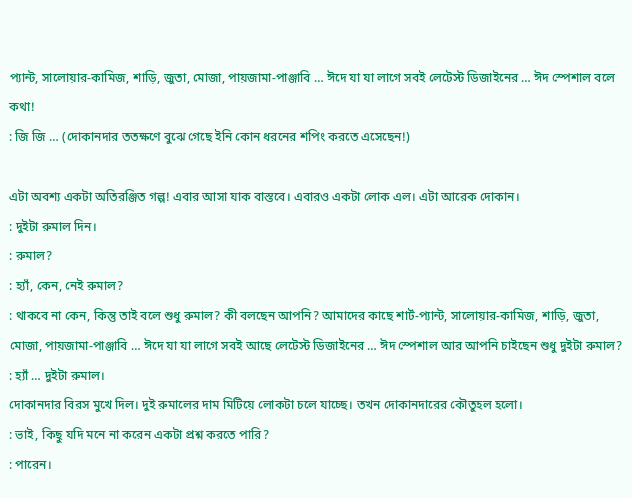প্যান্ট, সালোয়ার-কামিজ, শাড়ি, জুতা, মোজা, পায়জামা-পাঞ্জাবি … ঈদে যা যা লাগে সবই লেটেস্ট ডিজাইনের … ঈদ স্পেশাল বলে কথা!
: জি জি … (দোকানদার ততক্ষণে বুঝে গেছে ইনি কোন ধরনের শপিং করতে এসেছেন!)

এটা অবশ্য একটা অতিরঞ্জিত গল্প! এবার আসা যাক বাস্তবে। এবারও একটা লোক এল। এটা আরেক দোকান।
: দুইটা রুমাল দিন।
: রুমাল?
: হ্যাঁ, কেন, নেই রুমাল?
: থাকবে না কেন, কিন্তু তাই বলে শুধু রুমাল? কী বলছেন আপনি? আমাদের কাছে শার্ট-প্যান্ট, সালোয়ার-কামিজ, শাড়ি, জুতা, মোজা, পায়জামা-পাঞ্জাবি … ঈদে যা যা লাগে সবই আছে লেটেস্ট ডিজাইনের … ঈদ স্পেশাল আর আপনি চাইছেন শুধু দুইটা রুমাল?
: হ্যাঁ … দুইটা রুমাল।
দোকানদার বিরস মুখে দিল। দুই রুমালের দাম মিটিয়ে লোকটা চলে যাচ্ছে। তখন দোকানদারের কৌতুহল হলো।
: ভাই, কিছু যদি মনে না করেন একটা প্রশ্ন করতে পারি?
: পারেন।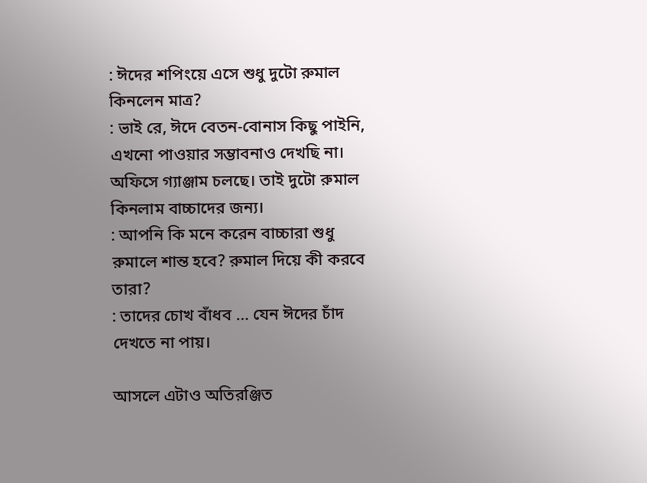: ঈদের শপিংয়ে এসে শুধু দুটো রুমাল কিনলেন মাত্র?
: ভাই রে, ঈদে বেতন-বোনাস কিছু পাইনি, এখনো পাওয়ার সম্ভাবনাও দেখছি না। অফিসে গ্যাঞ্জাম চলছে। তাই দুটো রুমাল কিনলাম বাচ্চাদের জন্য।
: আপনি কি মনে করেন বাচ্চারা শুধু রুমালে শান্ত হবে? রুমাল দিয়ে কী করবে তারা?
: তাদের চোখ বাঁধব … যেন ঈদের চাঁদ দেখতে না পায়।

আসলে এটাও অতিরঞ্জিত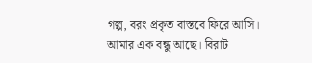গল্প, বরং প্রকৃত বাস্তবে ফিরে আসি। আমার এক বন্ধু আছে। বিরাট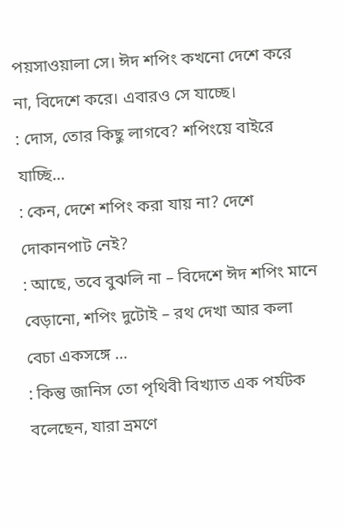পয়সাওয়ালা সে। ঈদ শপিং কখনো দেশে করে না, বিদেশে করে। এবারও সে যাচ্ছে।
: দোস, তোর কিছু লাগবে? শপিংয়ে বাইরে যাচ্ছি…
: কেন, দেশে শপিং করা যায় না? দেশে দোকানপাট নেই?
: আছে, তবে বুঝলি না – বিদেশে ঈদ শপিং মানে বেড়ানো, শপিং দুটোই – রথ দেখা আর কলা বেচা একসঙ্গে …
: কিন্তু জানিস তো পৃথিবী বিখ্যাত এক পর্যটক বলেছেন, যারা ভ্রমণে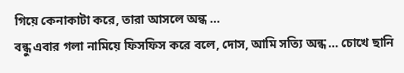গিয়ে কেনাকাটা করে, তারা আসলে অন্ধ …
বন্ধু এবার গলা নামিয়ে ফিসফিস করে বলে, দোস, আমি সত্যি অন্ধ … চোখে ছানি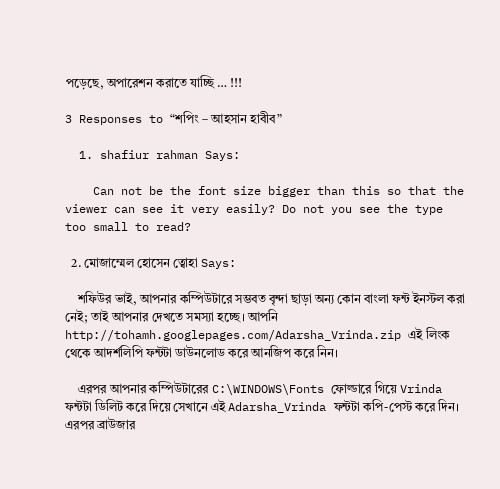পড়েছে, অপারেশন করাতে যাচ্ছি … !!!

3 Responses to “শপিং – আহসান হাবীব”

  1. shafiur rahman Says:

    Can not be the font size bigger than this so that the viewer can see it very easily? Do not you see the type too small to read?

  2. মোজাম্মেল হোসেন ত্বোহা Says:

    শফিউর ভাই, আপনার কম্পিউটারে সম্ভবত বৃন্দা ছাড়া অন্য কোন বাংলা ফন্ট ইনস্টল করা নেই; তাই আপনার দেখতে সমস্যা হচ্ছে। আপনি http://tohamh.googlepages.com/Adarsha_Vrinda.zip এই লিংক থেকে আদর্শলিপি ফন্টটা ডাউনলোড করে আনজিপ করে নিন।

    এরপর আপনার কম্পিউটারের C:\WINDOWS\Fonts ফোল্ডারে গিয়ে Vrinda ফন্টটা ডিলিট করে দিয়ে সেখানে এই Adarsha_Vrinda ফন্টটা কপি-পেস্ট করে দিন। এরপর ব্রাউজার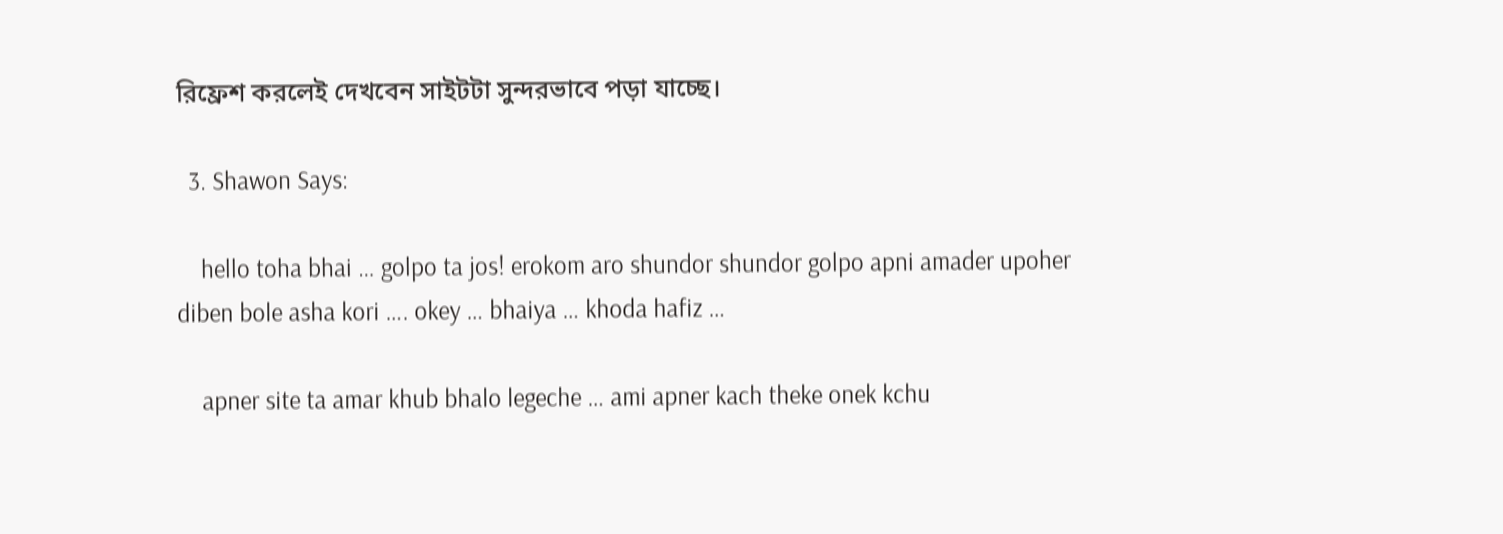রিফ্রেশ করলেই দেখবেন সাইটটা সুন্দরভাবে পড়া যাচ্ছে।

  3. Shawon Says:

    hello toha bhai … golpo ta jos! erokom aro shundor shundor golpo apni amader upoher diben bole asha kori …. okey … bhaiya … khoda hafiz …

    apner site ta amar khub bhalo legeche … ami apner kach theke onek kchu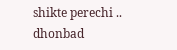shikte perechi .. dhonbad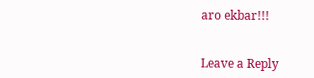aro ekbar!!!


Leave a Reply